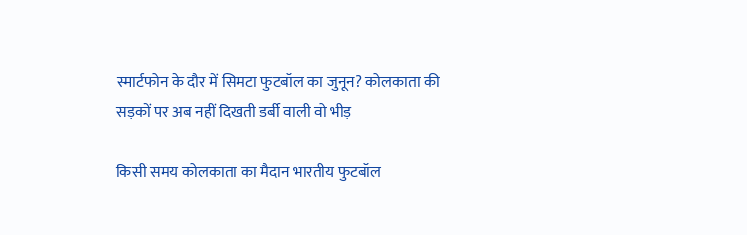स्मार्टफोन के दौर में सिमटा फुटबॉल का जुनून? कोलकाता की सड़कों पर अब नहीं दिखती डर्बी वाली वो भीड़

किसी समय कोलकाता का मैदान भारतीय फुटबॉल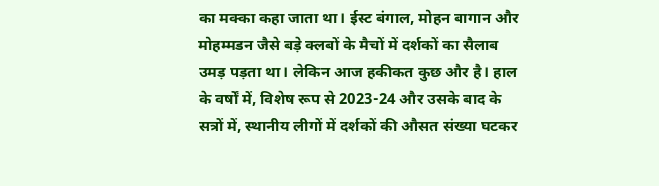का मक्का कहा जाता था। ईस्ट बंगाल, मोहन बागान और मोहम्मडन जैसे बड़े क्लबों के मैचों में दर्शकों का सैलाब उमड़ पड़ता था। लेकिन आज हकीकत कुछ और है। हाल के वर्षों में, विशेष रूप से 2023-24 और उसके बाद के सत्रों में, स्थानीय लीगों में दर्शकों की औसत संख्या घटकर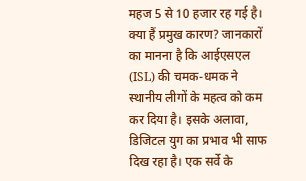महज 5 से 10 हजार रह गई है।
क्या हैं प्रमुख कारण? जानकारों का मानना है कि आईएसएल (ISL) की चमक-धमक ने स्थानीय लीगों के महत्व को कम कर दिया है। इसके अलावा, डिजिटल युग का प्रभाव भी साफ दिख रहा है। एक सर्वे के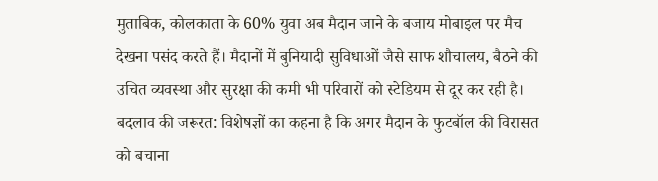मुताबिक, कोलकाता के 60% युवा अब मैदान जाने के बजाय मोबाइल पर मैच देखना पसंद करते हैं। मैदानों में बुनियादी सुविधाओं जैसे साफ शौचालय, बैठने की उचित व्यवस्था और सुरक्षा की कमी भी परिवारों को स्टेडियम से दूर कर रही है।
बदलाव की जरूरत: विशेषज्ञों का कहना है कि अगर मैदान के फुटबॉल की विरासत को बचाना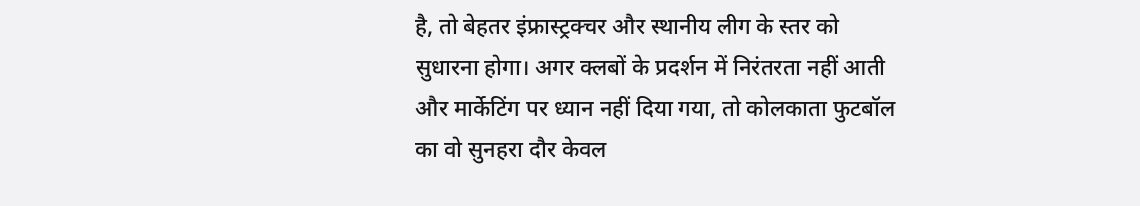है, तो बेहतर इंफ्रास्ट्रक्चर और स्थानीय लीग के स्तर को सुधारना होगा। अगर क्लबों के प्रदर्शन में निरंतरता नहीं आती और मार्केटिंग पर ध्यान नहीं दिया गया, तो कोलकाता फुटबॉल का वो सुनहरा दौर केवल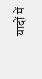यादों में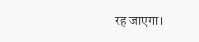रह जाएगा।